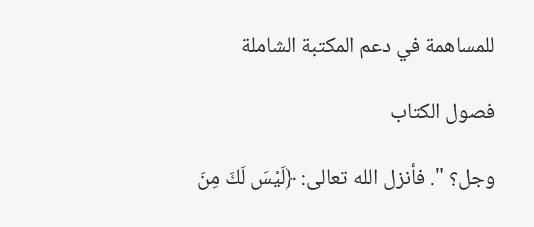للمساهمة في دعم المكتبة الشاملة

فصول الكتاب

وجل؟ ". فأنزل الله تعالى: ﴿لَيْسَ لَكَ مِنَ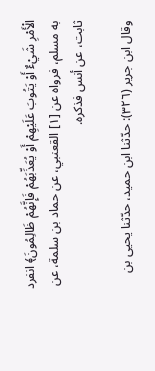الْأَمْرِ شَيْءٌ أَوْ يَتُوبَ عَلَيْهِمْ أَوْ يُعَذِّبَهُمْ فَإِنَّهُمْ ظَالِمُونَ﴾ انفرد به مسلم، فرواه عن [١] القعنبي، عن حماد بن سلمة، عن ثابت، عن أنس فذكره.

وقال ابن جرير (٣٢٦): حدّثنا ابن حميد، حدّثنا يحيى بن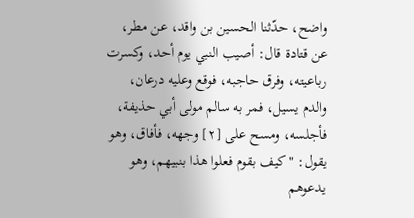واضح، حدّثنا الحسين بن واقد، عن مطر، عن قتادة قال: أصيب النبي يوم أحد، وكسرت رباعيته، وفرق حاجبه، فوقع وعليه درعان، والدم يسيل، فمر به سالم مولى أبي حذيفة، فأجلسه، ومسح على [٢] وجهه، فأفاق، وهو يقول: "كيف بقوم فعلوا هذا بنبيهم، وهو يدعوهم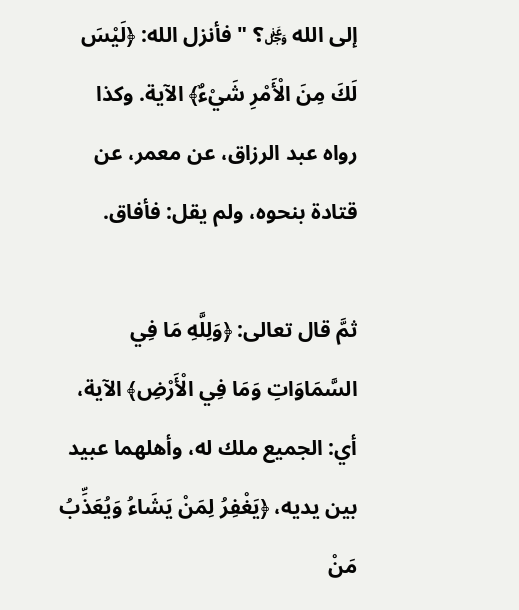إلى الله ﷿؟ " فأنزل الله: ﴿لَيْسَ لَكَ مِنَ الْأَمْرِ شَيْءٌ﴾ الآية. وكذا رواه عبد الرزاق، عن معمر، عن قتادة بنحوه، ولم يقل: فأفاق.

ثمَّ قال تعالى: ﴿وَلِلَّهِ مَا فِي السَّمَاوَاتِ وَمَا فِي الْأَرْضِ﴾ الآية، أي: الجميع ملك له، وأهلهما عبيد بين يديه، ﴿يَغْفِرُ لِمَنْ يَشَاءُ وَيُعَذِّبُ مَنْ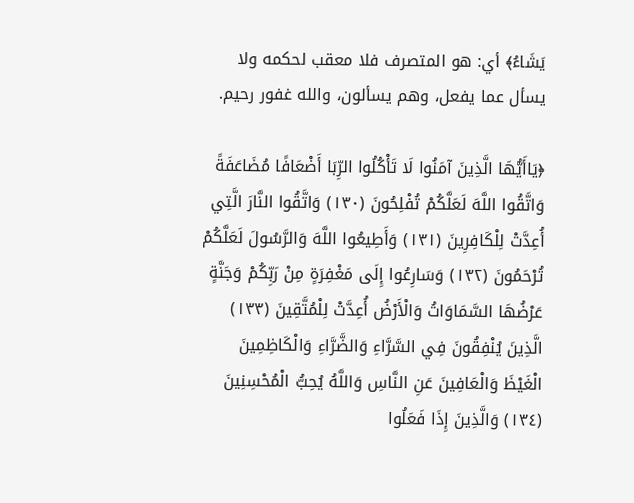يَشَاءُ﴾ أي: هو المتصرف فلا معقب لحكمه ولا يسأل عما يفعل، وهم يسألون، والله غفور رحيم.

﴿يَاأَيُّهَا الَّذِينَ آمَنُوا لَا تَأْكُلُوا الرِّبَا أَضْعَافًا مُضَاعَفَةً وَاتَّقُوا اللَّهَ لَعَلَّكُمْ تُفْلِحُونَ (١٣٠) وَاتَّقُوا النَّارَ الَّتِي أُعِدَّتْ لِلْكَافِرِينَ (١٣١) وَأَطِيعُوا اللَّهَ وَالرَّسُولَ لَعَلَّكُمْ تُرْحَمُونَ (١٣٢) وَسَارِعُوا إِلَى مَغْفِرَةٍ مِنْ رَبِّكُمْ وَجَنَّةٍ عَرْضُهَا السَّمَاوَاتُ وَالْأَرْضُ أُعِدَّتْ لِلْمُتَّقِينَ (١٣٣) الَّذِينَ يُنْفِقُونَ فِي السَّرَّاءِ وَالضَّرَّاءِ وَالْكَاظِمِينَ الْغَيْظَ وَالْعَافِينَ عَنِ النَّاسِ وَاللَّهُ يُحِبُّ الْمُحْسِنِينَ (١٣٤) وَالَّذِينَ إِذَا فَعَلُوا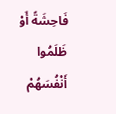فَاحِشَةً أَوْ ظَلَمُوا أَنْفُسَهُمْ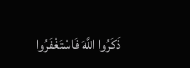ذَكَرُوا اللَّهَ فَاسْتَغْفَرُوا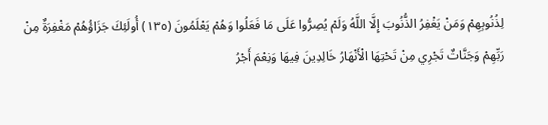لِذُنُوبِهِمْ وَمَنْ يَغْفِرُ الذُّنُوبَ إِلَّا اللَّهُ وَلَمْ يُصِرُّوا عَلَى مَا فَعَلُوا وَهُمْ يَعْلَمُونَ (١٣٥) أُولَئِكَ جَزَاؤُهُمْ مَغْفِرَةٌ مِنْ رَبِّهِمْ وَجَنَّاتٌ تَجْرِي مِنْ تَحْتِهَا الْأَنْهَارُ خَالِدِينَ فِيهَا وَنِعْمَ أَجْرُ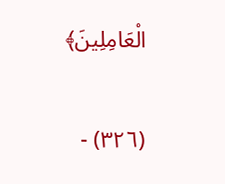الْعَامِلِينَ﴾


(٣٢٦) -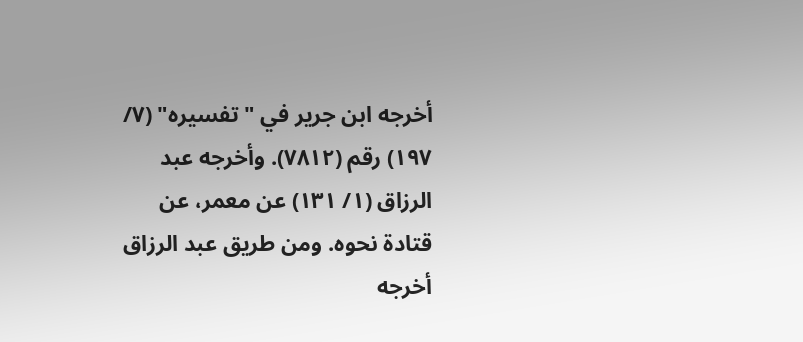أخرجه ابن جرير في "تفسيره" (٧/ ١٩٧) رقم (٧٨١٢). وأخرجه عبد الرزاق (١/ ١٣١) عن معمر، عن قتادة نحوه. ومن طريق عبد الرزاق أخرجه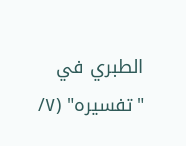الطبري في "تفسيره" (٧/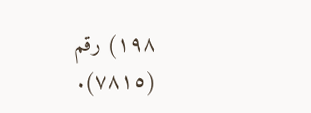١٩٨) رقم (٧٨١٥).